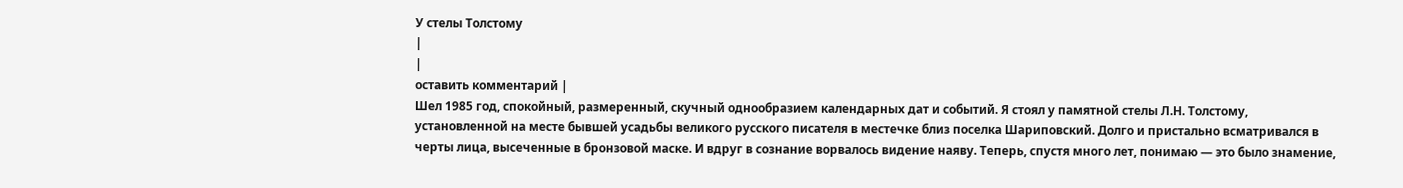У стелы Толстому
|
|
оставить комментарий |
Шел 1985 год, спокойный, размеренный, скучный однообразием календарных дат и событий. Я стоял у памятной стелы Л.Н. Толстому, установленной на месте бывшей усадьбы великого русского писателя в местечке близ поселка Шариповский. Долго и пристально всматривался в черты лица, высеченные в бронзовой маске. И вдруг в сознание ворвалось видение наяву. Теперь, спустя много лет, понимаю — это было знамение,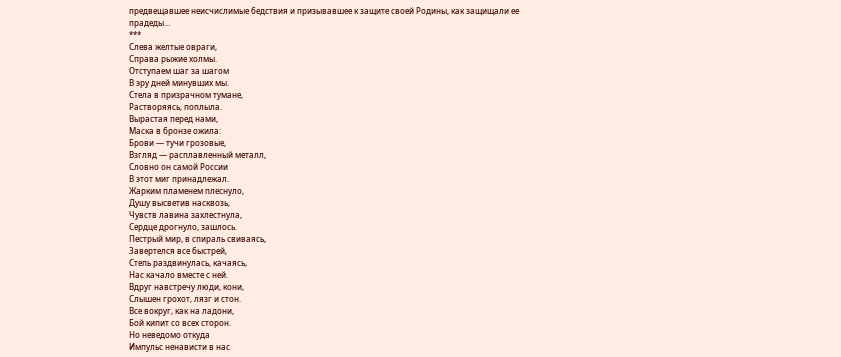предвещавшее неисчислимые бедствия и призывавшее к защите своей Родины, как защищали ее прадеды…
***
Слева желтые овраги,
Справа рыжие холмы.
Отступаем шаг за шагом
В эру дней минувших мы.
Стела в призрачном тумане,
Растворяясь, поплыла.
Вырастая перед нами,
Маска в бронзе ожила:
Брови — тучи грозовые,
Взгляд — расплавленный металл,
Словно он самой России
В этот миг принадлежал.
Жарким пламенем плеснуло,
Душу высветив насквозь,
Чувств лавина захлестнула,
Сердце дрогнуло, зашлось.
Пестрый мир, в спираль свиваясь,
Завертелся все быстрей,
Степь раздвинулась, качаясь,
Нас качало вместе с ней.
Вдруг навстречу люди, кони,
Слышен грохот, лязг и стон.
Все вокруг, как на ладони,
Бой кипит со всех сторон.
Но неведомо откуда
Импульс ненависти в нас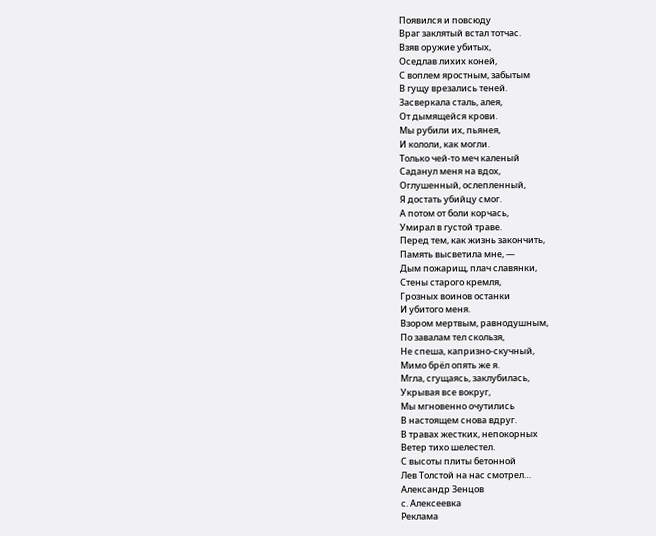Появился и повсюду
Враг заклятый встал тотчас.
Взяв оружие убитых,
Оседлав лихих коней,
С воплем яростным, забытым
В гущу врезались теней.
Засверкала сталь, алея,
От дымящейся крови.
Мы рубили их, пьянея,
И кололи, как могли.
Только чей-то меч каленый
Саданул меня на вдох,
Оглушенный, ослепленный,
Я достать убийцу смог.
А потом от боли корчась,
Умирал в густой траве.
Перед тем, как жизнь закончить,
Память высветила мне, —
Дым пожарищ, плач славянки,
Стены старого кремля,
Грозных воинов останки
И убитого меня.
Взором мертвым, равнодушным,
По завалам тел скользя,
Не спеша, капризно-скучный,
Мимо брёл опять же я.
Мгла, сгущаясь, заклубилась,
Укрывая все вокруг,
Мы мгновенно очутились
В настоящем снова вдруг.
В травах жестких, непокорных
Ветер тихо шелестел.
С высоты плиты бетонной
Лев Толстой на нас смотрел…
Александр Зенцов
с. Алексеевка
Реклама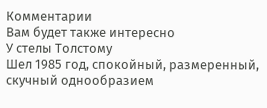Комментарии
Вам будет также интересно
У стелы Толстому
Шел 1985 год, спокойный, размеренный, скучный однообразием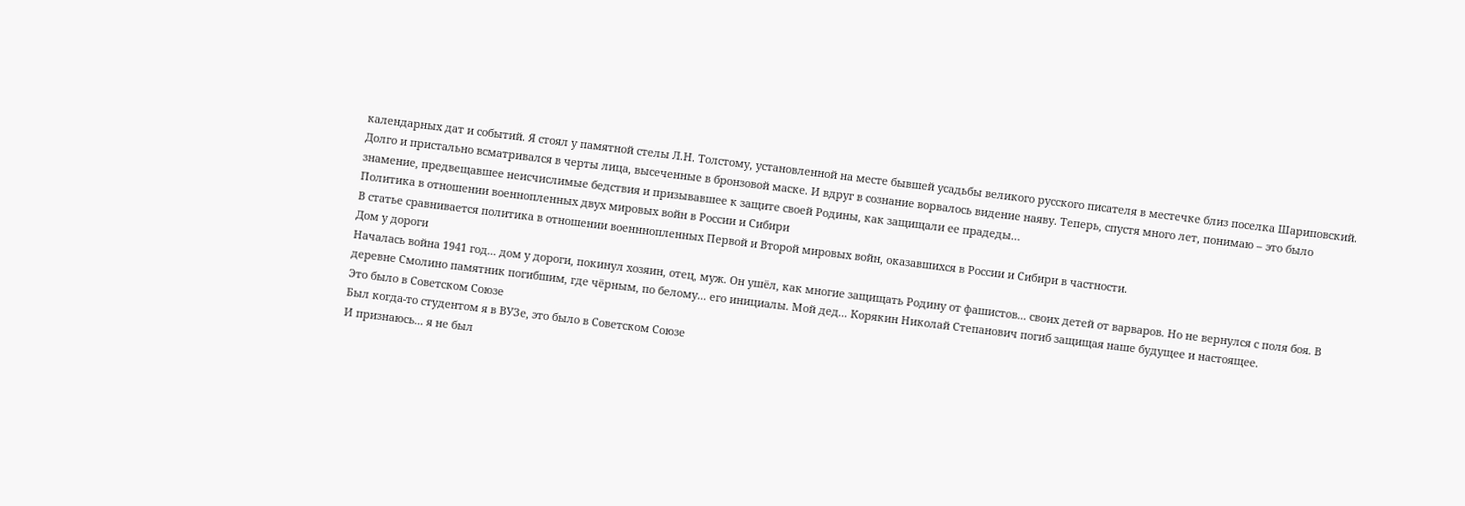календарных дат и событий. Я стоял у памятной стелы Л.Н. Толстому, установленной на месте бывшей усадьбы великого русского писателя в местечке близ поселка Шариповский. Долго и пристально всматривался в черты лица, высеченные в бронзовой маске. И вдруг в сознание ворвалось видение наяву. Теперь, спустя много лет, понимаю – это было знамение, предвещавшее неисчислимые бедствия и призывавшее к защите своей Родины, как защищали ее прадеды…
Политика в отношении военнопленных двух мировых войн в России и Сибири
В статье сравнивается политика в отношении военннопленных Первой и Второй мировых войн, оказавшихся в России и Сибири в частности.
Дом у дороги
Началась война 1941 год... дом у дороги, покинул хозяин, отец, муж. Он ушёл, как многие защищать Родину от фашистов... своих детей от варваров. Но не вернулся с поля боя. В деревне Смолино памятник погибшим, где чёрным, по белому... его инициалы. Мой дед... Корякин Николай Степанович погиб защищая наше будущее и настоящее.
Это было в Советском Союзе
Был когда-то студентом я в ВУЗе, это было в Советском Союзе
И признаюсь... я не был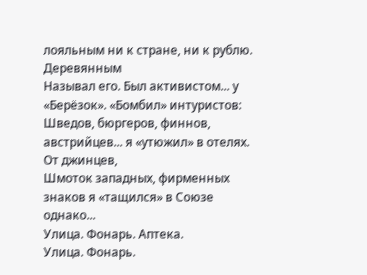лояльным ни к стране, ни к рублю. Деревянным
Называл его. Был активистом... у «Берёзок». «Бомбил» интуристов:
Шведов, бюргеров, финнов, австрийцев... я «утюжил» в отелях. От джинцев,
Шмоток западных, фирменных знаков я «тащился» в Союзе однако...
Улица. Фонарь. Аптека.
Улица. Фонарь.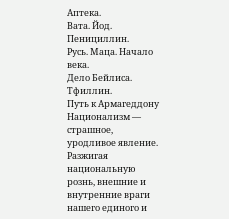Аптека.
Вата. Йод. Пенициллин.
Русь. Маца. Начало века.
Дело Бейлиса. Тфиллин.
Путь к Армагеддону
Национализм — страшное, уродливое явление. Разжигая национальную рознь, внешние и внутренние враги нашего единого и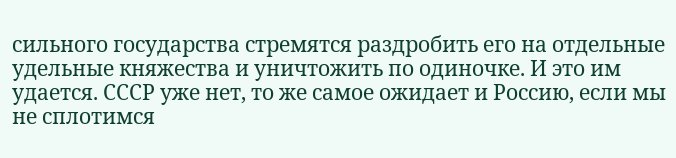сильного государства стремятся раздробить его на отдельные удельные княжества и уничтожить по одиночке. И это им удается. СССР уже нет, то же самое ожидает и Россию, если мы не сплотимся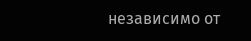независимо от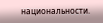национальности.